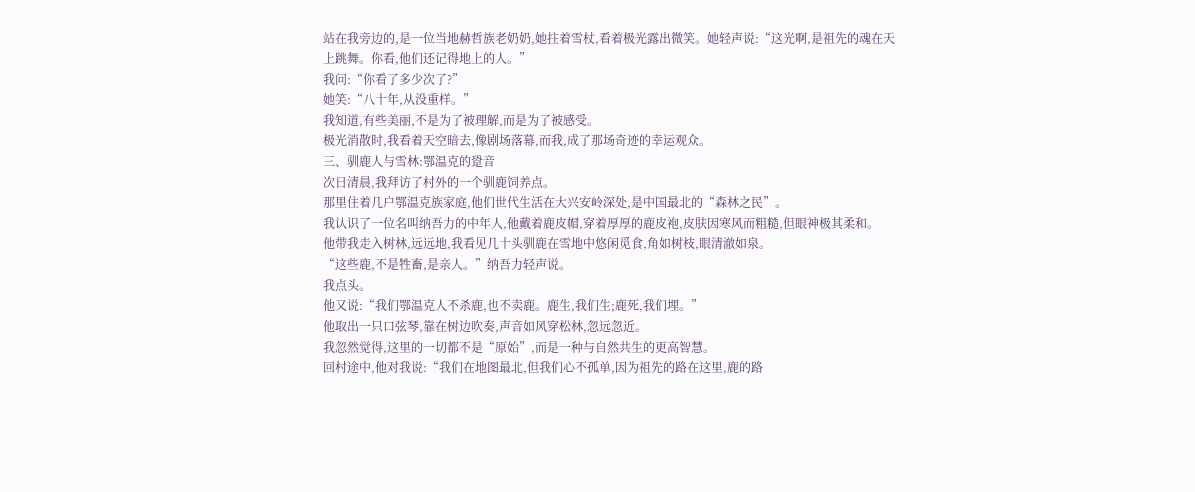站在我旁边的,是一位当地赫哲族老奶奶,她拄着雪杖,看着极光露出微笑。她轻声说:“这光啊,是祖先的魂在天上跳舞。你看,他们还记得地上的人。”
我问:“你看了多少次了?”
她笑:“八十年,从没重样。”
我知道,有些美丽,不是为了被理解,而是为了被感受。
极光消散时,我看着天空暗去,像剧场落幕,而我,成了那场奇迹的幸运观众。
三、驯鹿人与雪林:鄂温克的跫音
次日清晨,我拜访了村外的一个驯鹿饲养点。
那里住着几户鄂温克族家庭,他们世代生活在大兴安岭深处,是中国最北的“森林之民”。
我认识了一位名叫纳吾力的中年人,他戴着鹿皮帽,穿着厚厚的鹿皮袍,皮肤因寒风而粗糙,但眼神极其柔和。
他带我走入树林,远远地,我看见几十头驯鹿在雪地中悠闲觅食,角如树枝,眼清澈如泉。
“这些鹿,不是牲畜,是亲人。”纳吾力轻声说。
我点头。
他又说:“我们鄂温克人不杀鹿,也不卖鹿。鹿生,我们生;鹿死,我们埋。”
他取出一只口弦琴,靠在树边吹奏,声音如风穿松林,忽远忽近。
我忽然觉得,这里的一切都不是“原始”,而是一种与自然共生的更高智慧。
回村途中,他对我说:“我们在地图最北,但我们心不孤单,因为祖先的路在这里,鹿的路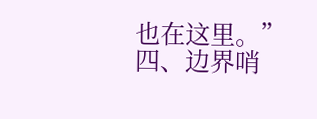也在这里。”
四、边界哨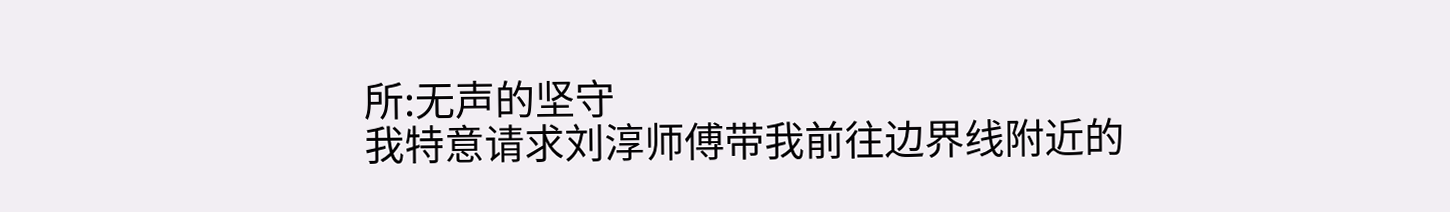所:无声的坚守
我特意请求刘淳师傅带我前往边界线附近的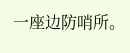一座边防哨所。